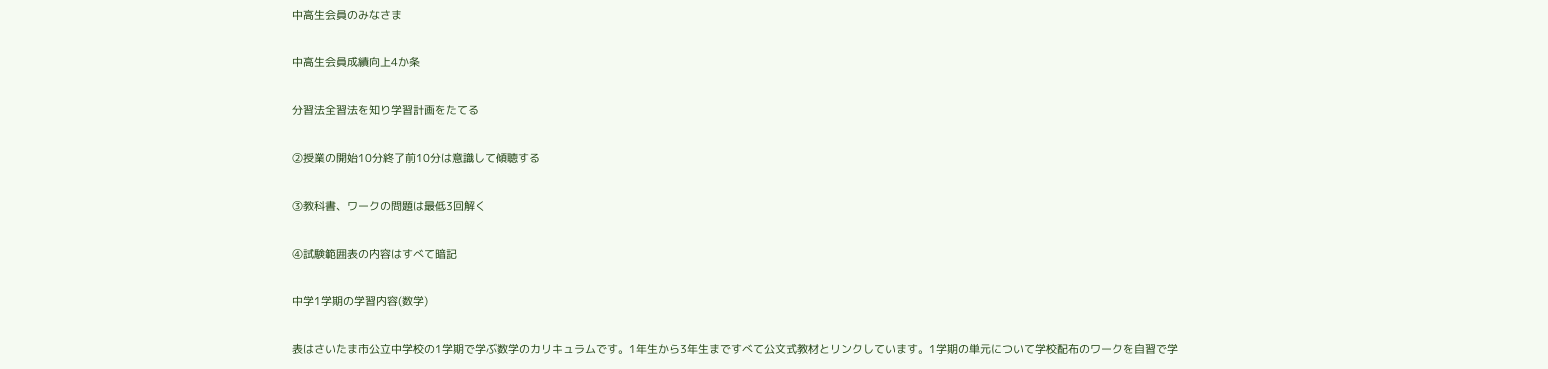中高生会員のみなさま

中高生会員成績向上4か条

分習法全習法を知り学習計画をたてる

②授業の開始10分終了前10分は意識して傾聴する

③教科書、ワークの問題は最低3回解く

④試験範囲表の内容はすべて暗記

中学1学期の学習内容(数学)

表はさいたま市公立中学校の1学期で学ぶ数学のカリキュラムです。1年生から3年生まですべて公文式教材とリンクしています。1学期の単元について学校配布のワークを自習で学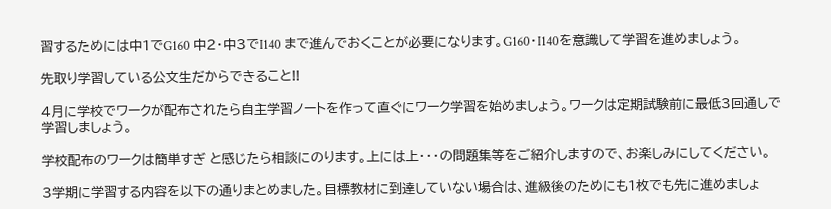習するためには中1でG160 中2・中3でI140 まで進んでおくことが必要になります。G160・I140を意識して学習を進めましょう。

先取り学習している公文生だからできること!!

4月に学校でワークが配布されたら自主学習ノートを作って直ぐにワーク学習を始めましょう。ワークは定期試験前に最低3回通しで学習しましょう。

学校配布のワークは簡単すぎ と感じたら相談にのります。上には上・・・の問題集等をご紹介しますので、お楽しみにしてください。

3学期に学習する内容を以下の通りまとめました。目標教材に到達していない場合は、進級後のためにも1枚でも先に進めましょ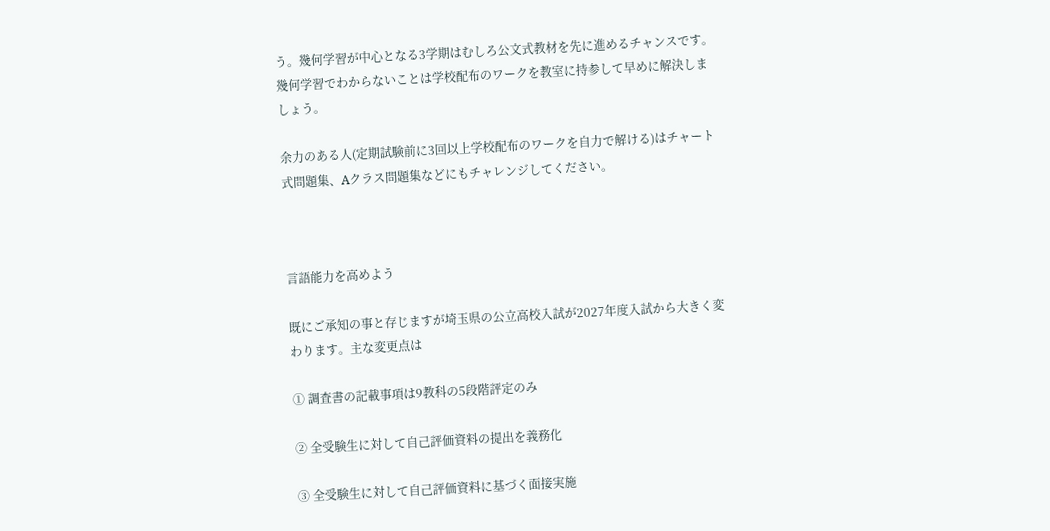う。幾何学習が中心となる3学期はむしろ公文式教材を先に進めるチャンスです。幾何学習でわからないことは学校配布のワークを教室に持参して早めに解決しましょう。

余力のある人(定期試験前に3回以上学校配布のワークを自力で解ける)はチャート式問題集、Aクラス問題集などにもチャレンジしてください。



言語能力を高めよう

既にご承知の事と存じますが埼玉県の公立高校入試が2027年度入試から大きく変わります。主な変更点は

① 調査書の記載事項は9教科の5段階評定のみ

② 全受験生に対して自己評価資料の提出を義務化

③ 全受験生に対して自己評価資料に基づく面接実施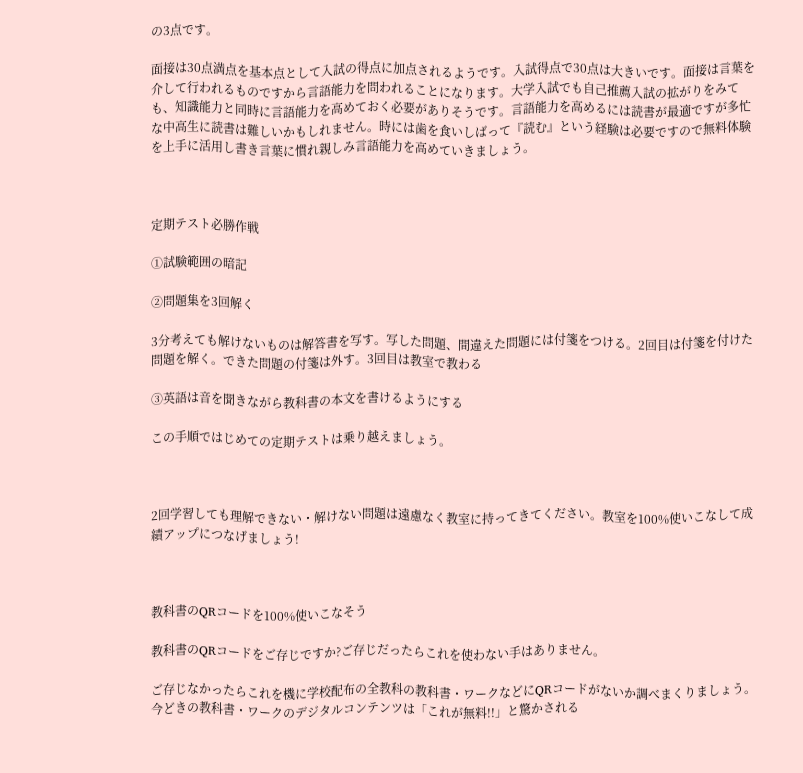の3点です。

面接は30点満点を基本点として入試の得点に加点されるようです。入試得点で30点は大きいです。面接は言葉を介して行われるものですから言語能力を問われることになります。大学入試でも自己推薦入試の拡がりをみても、知識能力と同時に言語能力を高めておく必要がありそうです。言語能力を高めるには読書が最適ですが多忙な中高生に読書は難しいかもしれません。時には歯を食いしばって『読む』という経験は必要ですので無料体験を上手に活用し書き言葉に慣れ親しみ言語能力を高めていきましょう。



定期テスト必勝作戦

①試験範囲の暗記

②問題集を3回解く

3分考えても解けないものは解答書を写す。写した問題、間違えた問題には付箋をつける。2回目は付箋を付けた問題を解く。できた問題の付箋は外す。3回目は教室で教わる

③英語は音を聞きながら教科書の本文を書けるようにする

この手順ではじめての定期テストは乗り越えましょう。



2回学習しても理解できない・解けない問題は遠慮なく教室に持ってきてください。教室を100%使いこなして成績アップにつなげましょう!



教科書のQRコードを100%使いこなそう

教科書のQRコードをご存じですか?ご存じだったらこれを使わない手はありません。

ご存じなかったらこれを機に学校配布の全教科の教科書・ワークなどにQRコードがないか調べまくりましょう。今どきの教科書・ワークのデジタルコンテンツは「これが無料!!」と驚かされる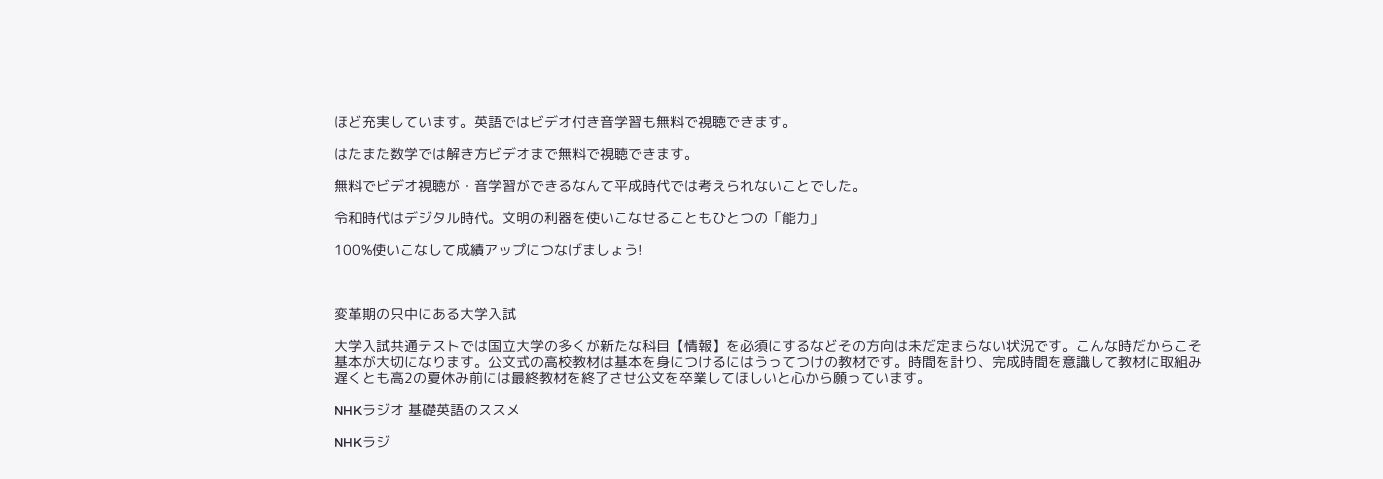ほど充実しています。英語ではビデオ付き音学習も無料で視聴できます。

はたまた数学では解き方ビデオまで無料で視聴できます。

無料でビデオ視聴が・音学習ができるなんて平成時代では考えられないことでした。

令和時代はデジタル時代。文明の利器を使いこなせることもひとつの「能力」

100%使いこなして成績アップにつなげましょう!



変革期の只中にある大学入試

大学入試共通テストでは国立大学の多くが新たな科目【情報】を必須にするなどその方向は未だ定まらない状況です。こんな時だからこそ基本が大切になります。公文式の高校教材は基本を身につけるにはうってつけの教材です。時間を計り、完成時間を意識して教材に取組み遅くとも高2の夏休み前には最終教材を終了させ公文を卒業してほしいと心から願っています。

NHKラジオ 基礎英語のススメ

NHKラジ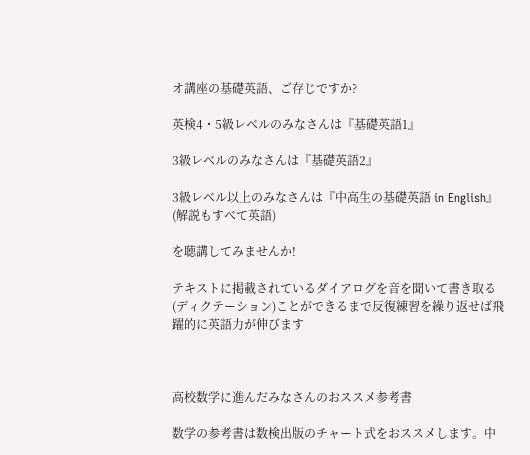オ講座の基礎英語、ご存じですか?

英検4・5級レベルのみなさんは『基礎英語1』

3級レベルのみなさんは『基礎英語2』

3級レベル以上のみなさんは『中高生の基礎英語 in English』(解説もすべて英語)

を聴講してみませんか!

テキストに掲載されているダイアログを音を聞いて書き取る(ディクテーション)ことができるまで反復練習を繰り返せば飛躍的に英語力が伸びます



高校数学に進んだみなさんのおススメ参考書

数学の参考書は数検出版のチャート式をおススメします。中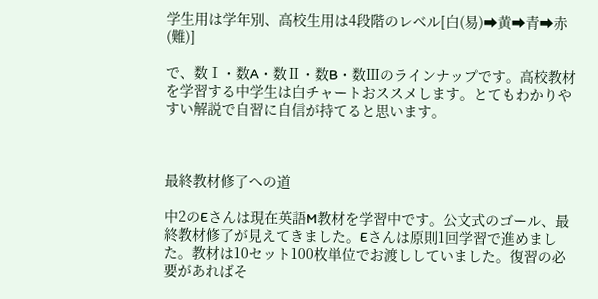学生用は学年別、高校生用は4段階のレベル[白(易)➡黄➡青➡赤(難)]

で、数Ⅰ・数A・数Ⅱ・数B・数Ⅲのラインナップです。高校教材を学習する中学生は白チャートおススメします。とてもわかりやすい解説で自習に自信が持てると思います。



最終教材修了への道

中2のEさんは現在英語M教材を学習中です。公文式のゴール、最終教材修了が見えてきました。Eさんは原則1回学習で進めました。教材は10セット100枚単位でお渡ししていました。復習の必要があればそ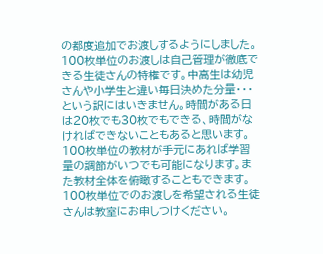の都度追加でお渡しするようにしました。100枚単位のお渡しは自己管理が徹底できる生徒さんの特権です。中高生は幼児さんや小学生と違い毎日決めた分量・・・という訳にはいきません。時間がある日は20枚でも30枚でもできる、時間がなければできないこともあると思います。100枚単位の教材が手元にあれば学習量の調節がいつでも可能になります。また教材全体を俯瞰することもできます。100枚単位でのお渡しを希望される生徒さんは教室にお申しつけください。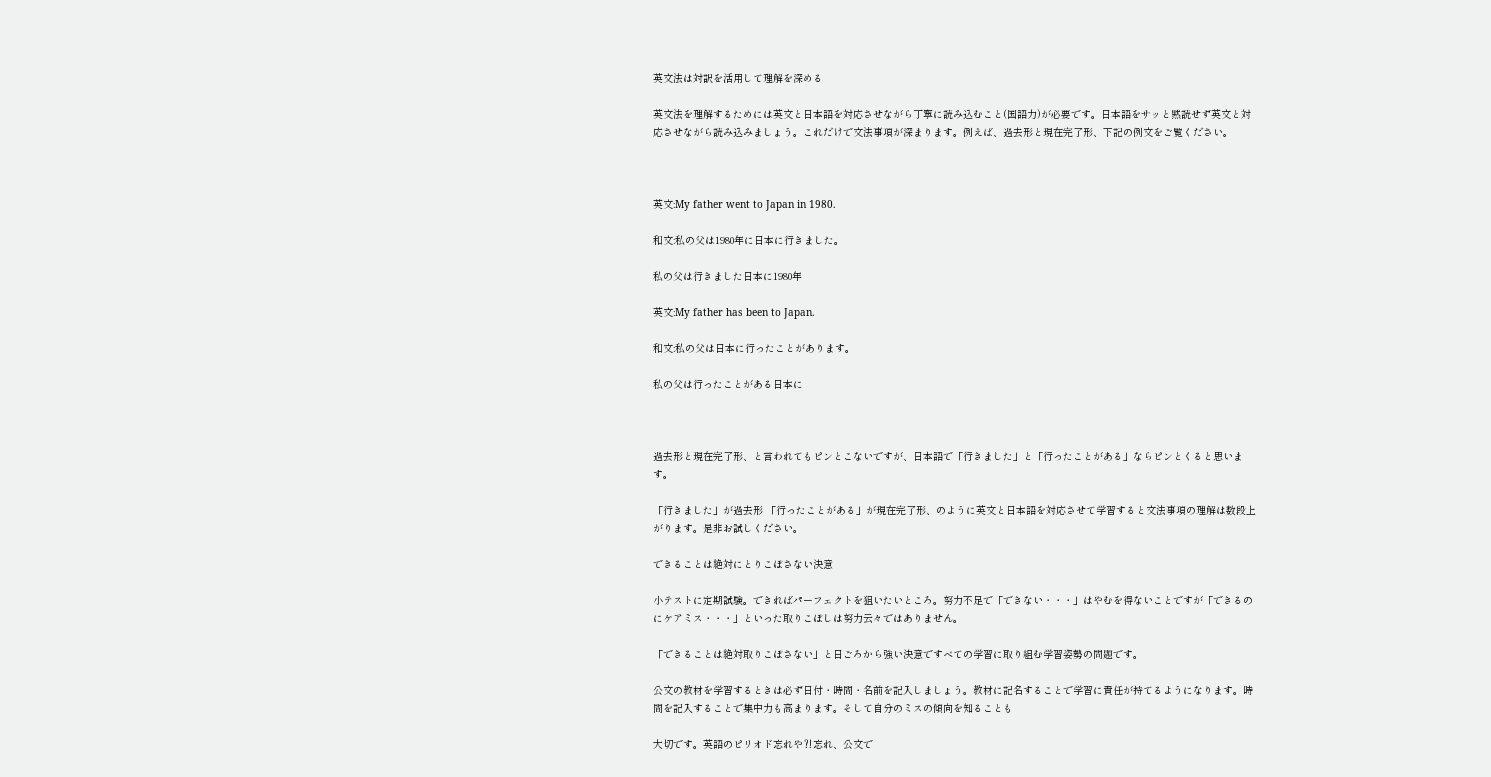英文法は対訳を活用して理解を深める

英文法を理解するためには英文と日本語を対応させながら丁寧に読み込むこと(国語力)が必要です。日本語をサッと黙読せず英文と対応させながら読み込みましょう。これだけで文法事項が深まります。例えば、過去形と現在完了形、下記の例文をご覧ください。



英文:My father went to Japan in 1980.

和文:私の父は1980年に日本に行きました。

私の父は行きました日本に1980年

英文:My father has been to Japan.

和文:私の父は日本に行ったことがあります。

私の父は行ったことがある日本に



過去形と現在完了形、と言われてもピンとこないですが、日本語で「行きました」と「行ったことがある」ならピンとくると思います。

「行きました」が過去形 「行ったことがある」が現在完了形、のように英文と日本語を対応させて学習すると文法事項の理解は数段上がります。是非お試しください。

できることは絶対にとりこぼさない決意

小テストに定期試験。できればパーフェクトを狙いたいところ。努力不足で「できない・・・」はやむを得ないことですが「できるのにケアミス・・・」といった取りこぼしは努力云々ではありません。

「できることは絶対取りこぼさない」と日ごろから強い決意ですべての学習に取り組む学習姿勢の問題です。

公文の教材を学習するときは必ず日付・時間・名前を記入しましょう。教材に記名することで学習に責任が持てるようになります。時間を記入することで集中力も高まります。そして自分のミスの傾向を知ることも

大切です。英語のピリオド忘れや⁈忘れ、公文で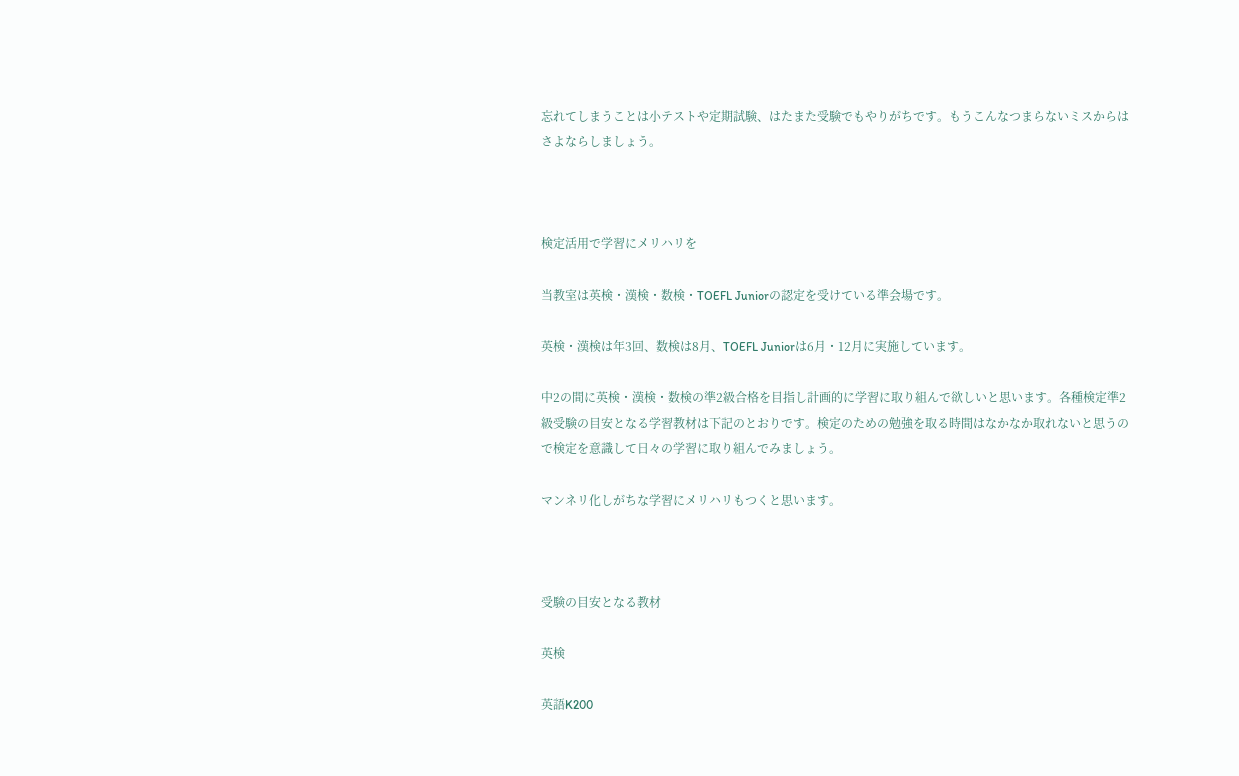忘れてしまうことは小テストや定期試験、はたまた受験でもやりがちです。もうこんなつまらないミスからはさよならしましょう。



検定活用で学習にメリハリを

当教室は英検・漢検・数検・TOEFL Juniorの認定を受けている準会場です。

英検・漢検は年3回、数検は8月、TOEFL Juniorは6月・12月に実施しています。

中2の間に英検・漢検・数検の準2級合格を目指し計画的に学習に取り組んで欲しいと思います。各種検定準2級受験の目安となる学習教材は下記のとおりです。検定のための勉強を取る時間はなかなか取れないと思うので検定を意識して日々の学習に取り組んでみましょう。

マンネリ化しがちな学習にメリハリもつくと思います。



受験の目安となる教材

英検

英語K200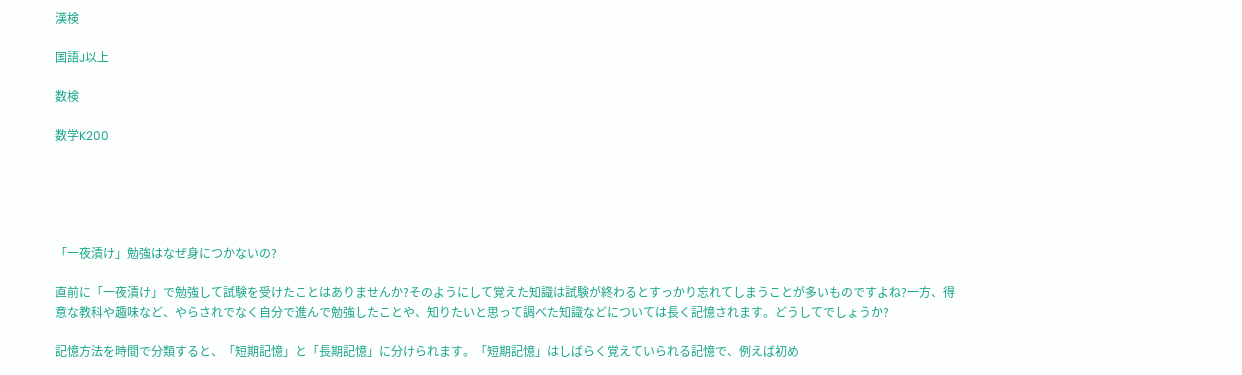漢検

国語J以上

数検

数学K200





「一夜漬け」勉強はなぜ身につかないの?

直前に「一夜漬け」で勉強して試験を受けたことはありませんか?そのようにして覚えた知識は試験が終わるとすっかり忘れてしまうことが多いものですよね?一方、得意な教科や趣味など、やらされでなく自分で進んで勉強したことや、知りたいと思って調べた知識などについては長く記憶されます。どうしてでしょうか?

記憶方法を時間で分類すると、「短期記憶」と「長期記憶」に分けられます。「短期記憶」はしばらく覚えていられる記憶で、例えば初め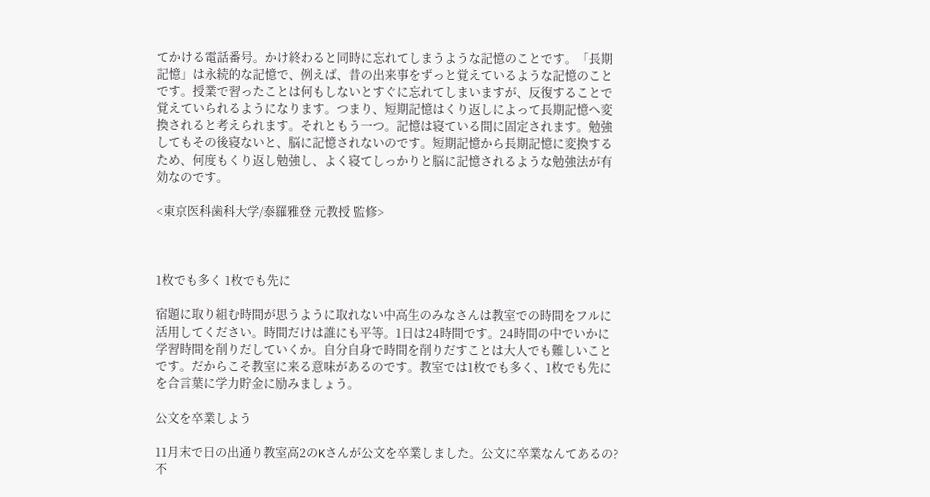てかける電話番号。かけ終わると同時に忘れてしまうような記憶のことです。「長期記憶」は永続的な記憶で、例えば、昔の出来事をずっと覚えているような記憶のことです。授業で習ったことは何もしないとすぐに忘れてしまいますが、反復することで覚えていられるようになります。つまり、短期記憶はくり返しによって長期記憶へ変換されると考えられます。それともう一つ。記憶は寝ている間に固定されます。勉強してもその後寝ないと、脳に記憶されないのです。短期記憶から長期記憶に変換するため、何度もくり返し勉強し、よく寝てしっかりと脳に記憶されるような勉強法が有効なのです。

<東京医科歯科大学/泰羅雅登 元教授 監修>



1枚でも多く 1枚でも先に

宿題に取り組む時間が思うように取れない中高生のみなさんは教室での時間をフルに活用してください。時間だけは誰にも平等。1日は24時間です。24時間の中でいかに学習時間を削りだしていくか。自分自身で時間を削りだすことは大人でも難しいことです。だからこそ教室に来る意味があるのです。教室では1枚でも多く、1枚でも先にを合言葉に学力貯金に励みましょう。

公文を卒業しよう

11月末で日の出通り教室高2のKさんが公文を卒業しました。公文に卒業なんてあるの?不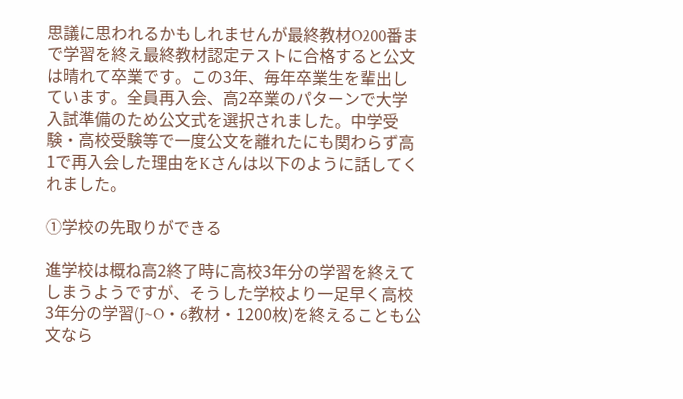思議に思われるかもしれませんが最終教材O200番まで学習を終え最終教材認定テストに合格すると公文は晴れて卒業です。この3年、毎年卒業生を輩出しています。全員再入会、高2卒業のパターンで大学入試準備のため公文式を選択されました。中学受験・高校受験等で一度公文を離れたにも関わらず高1で再入会した理由をKさんは以下のように話してくれました。

①学校の先取りができる

進学校は概ね高2終了時に高校3年分の学習を終えてしまうようですが、そうした学校より一足早く高校3年分の学習(J~O・6教材・1200枚)を終えることも公文なら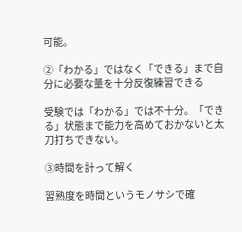可能。

②「わかる」ではなく「できる」まで自分に必要な量を十分反復練習できる

受験では「わかる」では不十分。「できる」状態まで能力を高めておかないと太刀打ちできない。

③時間を計って解く

習熟度を時間というモノサシで確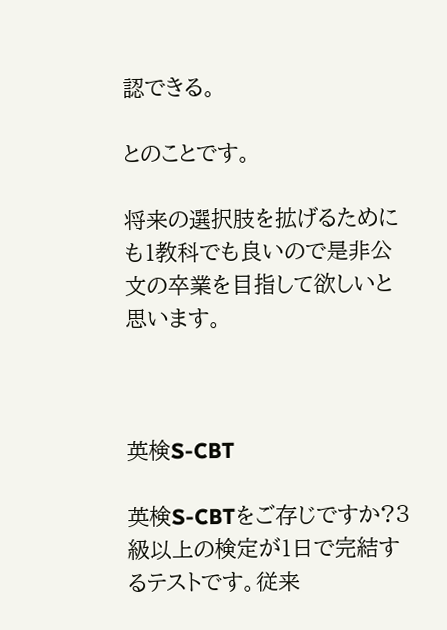認できる。

とのことです。

将来の選択肢を拡げるためにも1教科でも良いので是非公文の卒業を目指して欲しいと思います。



英検S-CBT

英検S-CBTをご存じですか?3級以上の検定が1日で完結するテストです。従来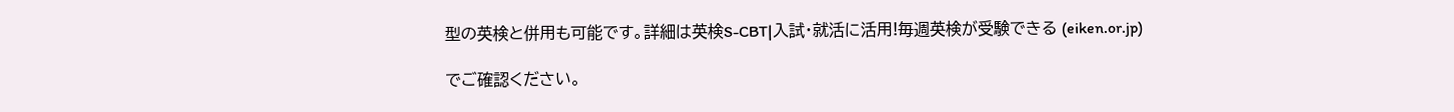型の英検と併用も可能です。詳細は英検S-CBT|入試・就活に活用!毎週英検が受験できる (eiken.or.jp)

でご確認ください。